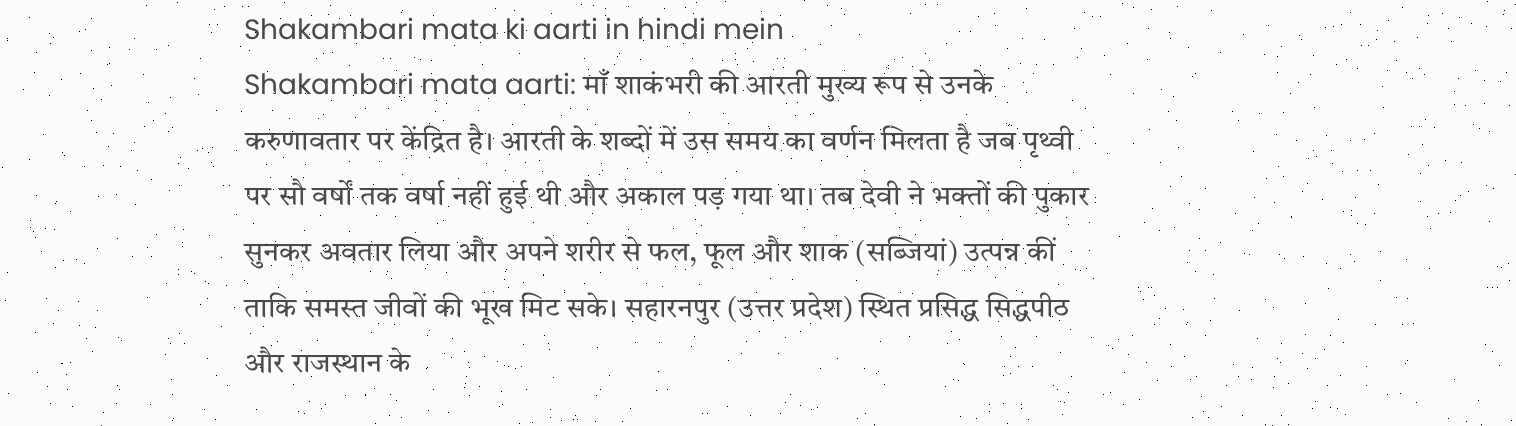Shakambari mata ki aarti in hindi mein
Shakambari mata aarti: माँ शाकंभरी की आरती मुख्य रूप से उनके करुणावतार पर केंद्रित है। आरती के शब्दों में उस समय का वर्णन मिलता है जब पृथ्वी पर सौ वर्षों तक वर्षा नहीं हुई थी और अकाल पड़ गया था। तब देवी ने भक्तों की पुकार सुनकर अवतार लिया और अपने शरीर से फल, फूल और शाक (सब्जियां) उत्पन्न कीं ताकि समस्त जीवों की भूख मिट सके। सहारनपुर (उत्तर प्रदेश) स्थित प्रसिद्ध सिद्धपीठ और राजस्थान के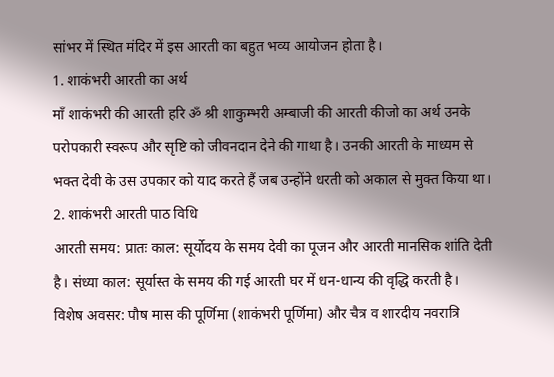सांभर में स्थित मंदिर में इस आरती का बहुत भव्य आयोजन होता है।
1. शाकंभरी आरती का अर्थ
माँ शाकंभरी की आरती हरि ॐ श्री शाकुम्भरी अम्बाजी की आरती कीजो का अर्थ उनके परोपकारी स्वरूप और सृष्टि को जीवनदान देने की गाथा है। उनकी आरती के माध्यम से भक्त देवी के उस उपकार को याद करते हैं जब उन्होंने धरती को अकाल से मुक्त किया था।
2. शाकंभरी आरती पाठ विधि
आरती समय: प्रातः काल: सूर्योदय के समय देवी का पूजन और आरती मानसिक शांति देती है। संध्या काल: सूर्यास्त के समय की गई आरती घर में धन-धान्य की वृद्धि करती है।
विशेष अवसर: पौष मास की पूर्णिमा (शाकंभरी पूर्णिमा) और चैत्र व शारदीय नवरात्रि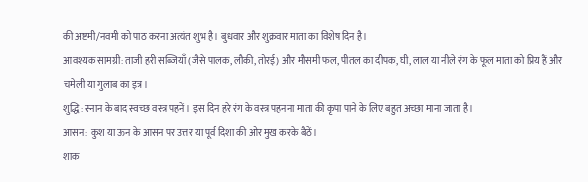की अष्टमी/नवमी को पाठ करना अत्यंत शुभ है। बुधवार और शुक्रवार माता का विशेष दिन है।
आवश्यक सामग्री: ताजी हरी सब्जियाँ (जैसे पालक, लौकी, तोरई) और मौसमी फल, पीतल का दीपक, घी, लाल या नीले रंग के फूल माता को प्रिय हैं और चमेली या गुलाब का इत्र।
शुद्धि: स्नान के बाद स्वच्छ वस्त्र पहनें। इस दिन हरे रंग के वस्त्र पहनना माता की कृपा पाने के लिए बहुत अच्छा माना जाता है।
आसन: कुश या ऊन के आसन पर उत्तर या पूर्व दिशा की ओर मुख करके बैठें।
शाक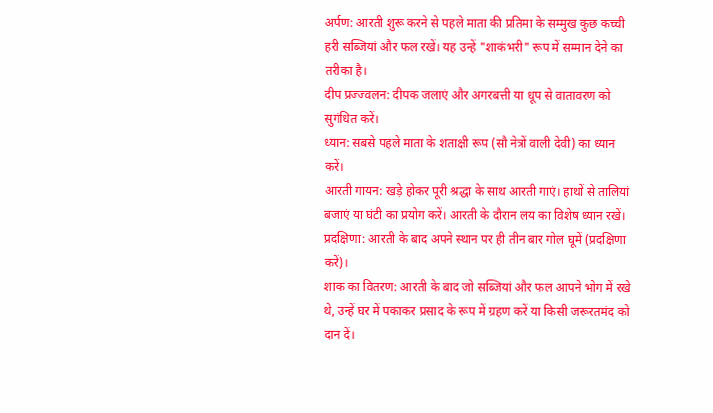अर्पण: आरती शुरू करने से पहले माता की प्रतिमा के सम्मुख कुछ कच्ची हरी सब्जियां और फल रखें। यह उन्हें "शाकंभरी" रूप में सम्मान देने का तरीका है।
दीप प्रज्ज्वलन: दीपक जलाएं और अगरबत्ती या धूप से वातावरण को सुगंधित करें।
ध्यान: सबसे पहले माता के शताक्षी रूप (सौ नेत्रों वाली देवी) का ध्यान करें।
आरती गायन: खड़े होकर पूरी श्रद्धा के साथ आरती गाएं। हाथों से तालियां बजाएं या घंटी का प्रयोग करें। आरती के दौरान लय का विशेष ध्यान रखें।
प्रदक्षिणा: आरती के बाद अपने स्थान पर ही तीन बार गोल घूमें (प्रदक्षिणा करें)।
शाक का वितरण: आरती के बाद जो सब्जियां और फल आपने भोग में रखे थे, उन्हें घर में पकाकर प्रसाद के रूप में ग्रहण करें या किसी जरूरतमंद को दान दें।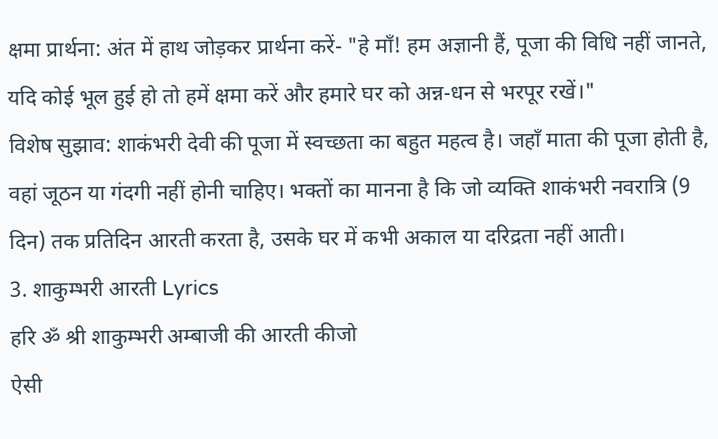क्षमा प्रार्थना: अंत में हाथ जोड़कर प्रार्थना करें- "हे माँ! हम अज्ञानी हैं, पूजा की विधि नहीं जानते, यदि कोई भूल हुई हो तो हमें क्षमा करें और हमारे घर को अन्न-धन से भरपूर रखें।"
विशेष सुझाव: शाकंभरी देवी की पूजा में स्वच्छता का बहुत महत्व है। जहाँ माता की पूजा होती है, वहां जूठन या गंदगी नहीं होनी चाहिए। भक्तों का मानना है कि जो व्यक्ति शाकंभरी नवरात्रि (9 दिन) तक प्रतिदिन आरती करता है, उसके घर में कभी अकाल या दरिद्रता नहीं आती।
3. शाकुम्भरी आरती Lyrics
हरि ॐ श्री शाकुम्भरी अम्बाजी की आरती कीजो
ऐसी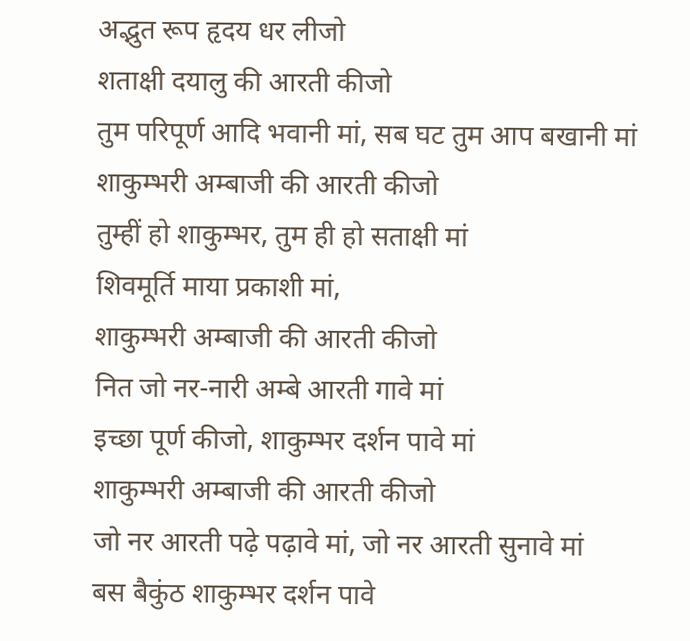अद्भुत रूप हृदय धर लीजो
शताक्षी दयालु की आरती कीजो
तुम परिपूर्ण आदि भवानी मां, सब घट तुम आप बखानी मां
शाकुम्भरी अम्बाजी की आरती कीजो
तुम्हीं हो शाकुम्भर, तुम ही हो सताक्षी मां
शिवमूर्ति माया प्रकाशी मां,
शाकुम्भरी अम्बाजी की आरती कीजो
नित जो नर-नारी अम्बे आरती गावे मां
इच्छा पूर्ण कीजो, शाकुम्भर दर्शन पावे मां
शाकुम्भरी अम्बाजी की आरती कीजो
जो नर आरती पढ़े पढ़ावे मां, जो नर आरती सुनावे मां
बस बैकुंठ शाकुम्भर दर्शन पावे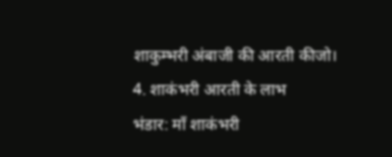शाकुम्भरी अंबाजी की आरती कीजो।
4. शाकंभरी आरती के लाभ
भंडार: माँ शाकंभरी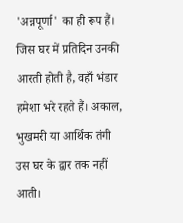'अन्नपूर्णा' का ही रूप हैं। जिस घर में प्रतिदिन उनकी आरती होती है, वहाँ भंडार हमेशा भरे रहते हैं। अकाल, भुखमरी या आर्थिक तंगी उस घर के द्वार तक नहीं आती।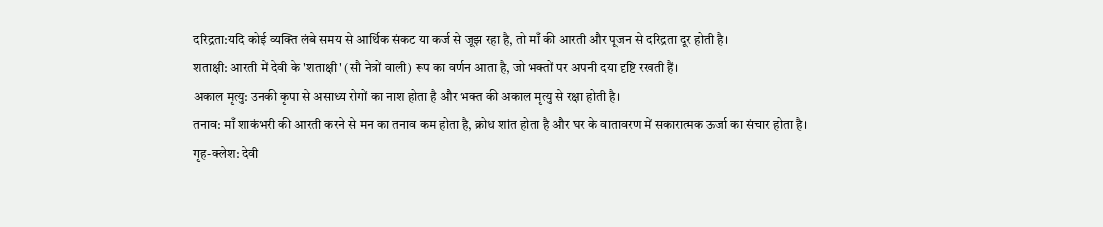दरिद्रता:यदि कोई व्यक्ति लंबे समय से आर्थिक संकट या कर्ज से जूझ रहा है, तो माँ की आरती और पूजन से दरिद्रता दूर होती है।
शताक्षी: आरती में देवी के 'शताक्षी' (सौ नेत्रों वाली) रूप का वर्णन आता है, जो भक्तों पर अपनी दया दृष्टि रखती हैं।
अकाल मृत्यु: उनकी कृपा से असाध्य रोगों का नाश होता है और भक्त की अकाल मृत्यु से रक्षा होती है।
तनाव: माँ शाकंभरी की आरती करने से मन का तनाव कम होता है, क्रोध शांत होता है और घर के वातावरण में सकारात्मक ऊर्जा का संचार होता है।
गृह-क्लेश: देवी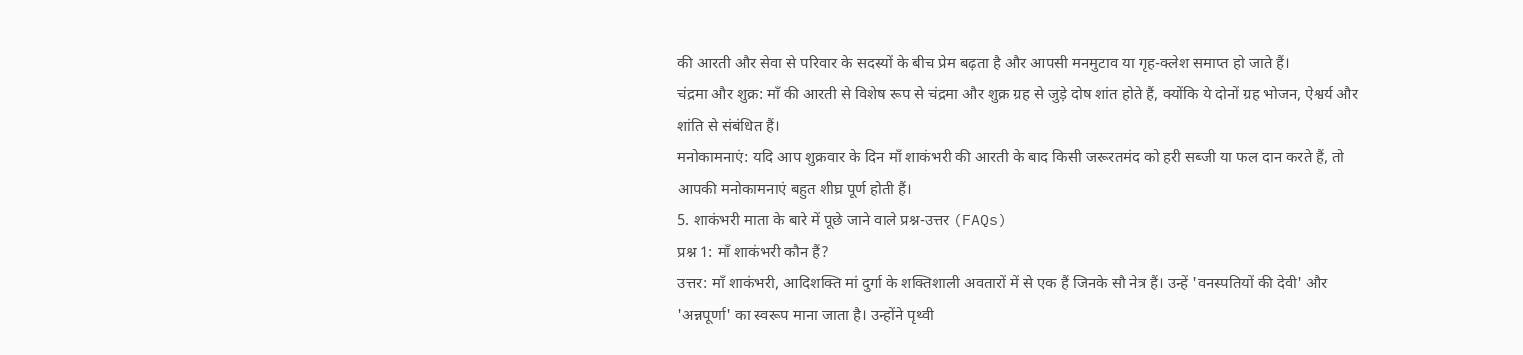की आरती और सेवा से परिवार के सदस्यों के बीच प्रेम बढ़ता है और आपसी मनमुटाव या गृह-क्लेश समाप्त हो जाते हैं।
चंद्रमा और शुक्र: माँ की आरती से विशेष रूप से चंद्रमा और शुक्र ग्रह से जुड़े दोष शांत होते हैं, क्योंकि ये दोनों ग्रह भोजन, ऐश्वर्य और शांति से संबंधित हैं।
मनोकामनाएं: यदि आप शुक्रवार के दिन माँ शाकंभरी की आरती के बाद किसी जरूरतमंद को हरी सब्जी या फल दान करते हैं, तो आपकी मनोकामनाएं बहुत शीघ्र पूर्ण होती हैं।
5. शाकंभरी माता के बारे में पूछे जाने वाले प्रश्न-उत्तर (FAQs)
प्रश्न 1: माँ शाकंभरी कौन हैं?
उत्तर: माँ शाकंभरी, आदिशक्ति मां दुर्गा के शक्तिशाली अवतारों में से एक हैं जिनके सौ नेत्र हैं। उन्हें 'वनस्पतियों की देवी' और 'अन्नपूर्णा' का स्वरूप माना जाता है। उन्होंने पृथ्वी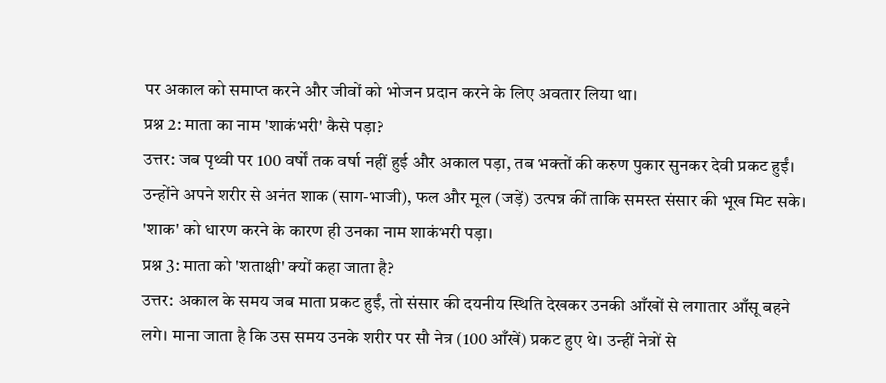पर अकाल को समाप्त करने और जीवों को भोजन प्रदान करने के लिए अवतार लिया था।
प्रश्न 2: माता का नाम 'शाकंभरी' कैसे पड़ा?
उत्तर: जब पृथ्वी पर 100 वर्षों तक वर्षा नहीं हुई और अकाल पड़ा, तब भक्तों की करुण पुकार सुनकर देवी प्रकट हुईं। उन्होंने अपने शरीर से अनंत शाक (साग-भाजी), फल और मूल (जड़ें) उत्पन्न कीं ताकि समस्त संसार की भूख मिट सके। 'शाक' को धारण करने के कारण ही उनका नाम शाकंभरी पड़ा।
प्रश्न 3: माता को 'शताक्षी' क्यों कहा जाता है?
उत्तर: अकाल के समय जब माता प्रकट हुईं, तो संसार की दयनीय स्थिति देखकर उनकी आँखों से लगातार आँसू बहने लगे। माना जाता है कि उस समय उनके शरीर पर सौ नेत्र (100 आँखें) प्रकट हुए थे। उन्हीं नेत्रों से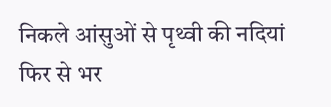निकले आंसुओं से पृथ्वी की नदियां फिर से भर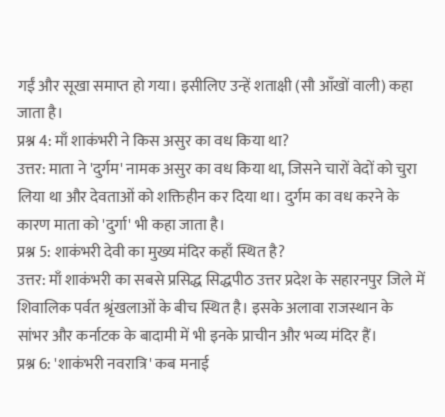गईं और सूखा समाप्त हो गया। इसीलिए उन्हें शताक्षी (सौ आँखों वाली) कहा जाता है।
प्रश्न 4: माँ शाकंभरी ने किस असुर का वध किया था?
उत्तर: माता ने 'दुर्गम' नामक असुर का वध किया था, जिसने चारों वेदों को चुरा लिया था और देवताओं को शक्तिहीन कर दिया था। दुर्गम का वध करने के कारण माता को 'दुर्गा' भी कहा जाता है।
प्रश्न 5: शाकंभरी देवी का मुख्य मंदिर कहाँ स्थित है?
उत्तर: माँ शाकंभरी का सबसे प्रसिद्ध सिद्धपीठ उत्तर प्रदेश के सहारनपुर जिले में शिवालिक पर्वत श्रृंखलाओं के बीच स्थित है। इसके अलावा राजस्थान के सांभर और कर्नाटक के बादामी में भी इनके प्राचीन और भव्य मंदिर हैं।
प्रश्न 6: 'शाकंभरी नवरात्रि' कब मनाई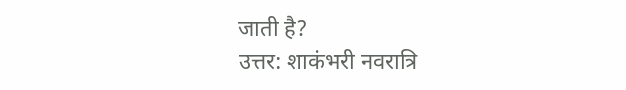जाती है?
उत्तर: शाकंभरी नवरात्रि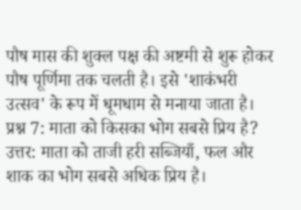पौष मास की शुक्ल पक्ष की अष्टमी से शुरू होकर पौष पूर्णिमा तक चलती है। इसे 'शाकंभरी उत्सव' के रूप में धूमधाम से मनाया जाता है।
प्रश्न 7: माता को किसका भोग सबसे प्रिय है?
उत्तर: माता को ताजी हरी सब्जियाँ, फल और शाक का भोग सबसे अधिक प्रिय है।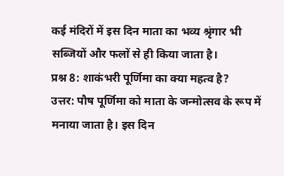कई मंदिरों में इस दिन माता का भव्य श्रृंगार भी सब्जियों और फलों से ही किया जाता है।
प्रश्न 8: शाकंभरी पूर्णिमा का क्या महत्व है?
उत्तर: पौष पूर्णिमा को माता के जन्मोत्सव के रूप में मनाया जाता है। इस दिन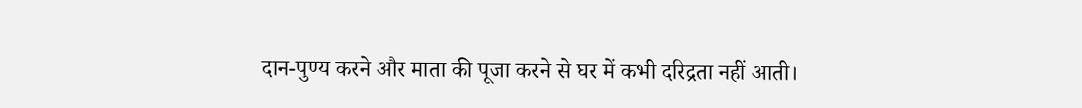दान-पुण्य करने और माता की पूजा करने से घर में कभी दरिद्रता नहीं आती।